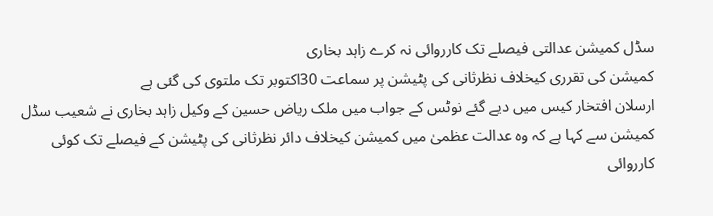سڈل کمیشن عدالتی فیصلے تک کارروائی نہ کرے زاہد بخاری
کمیشن کی تقرری کیخلاف نظرثانی کی پٹیشن پر سماعت 30اکتوبر تک ملتوی کی گئی ہے
ارسلان افتخار کیس میں دیے گئے نوٹس کے جواب میں ملک ریاض حسین کے وکیل زاہد بخاری نے شعیب سڈل کمیشن سے کہا ہے کہ وہ عدالت عظمیٰ میں کمیشن کیخلاف دائر نظرثانی کی پٹیشن کے فیصلے تک کوئی کارروائی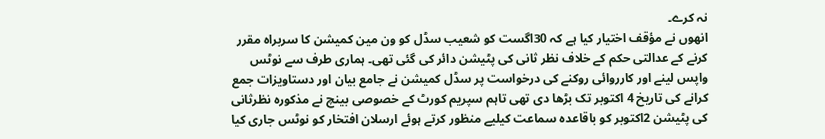نہ کرے۔
انھوں نے مؤقف اختیار کیا ہے کہ 30اگست کو شعیب سڈل کو ون مین کمیشن کا سربراہ مقرر کرنے کے عدالتی حکم کے خلاف نظر ثانی کی پٹیشن دائر کی گئی تھی۔ ہماری طرف سے نوٹس واپس لینے اور کارروائی روکنے کی درخواست پر سڈل کمیشن نے جامع بیان اور دستاویزات جمع کرانے کی تاریخ 4 اکتوبر تک بڑھا دی تھی تاہم سپریم کورٹ کے خصوصی بینچ نے مذکورہ نظرثانی کی پٹیشن 2اکتوبر کو باقاعدہ سماعت کیلیے منظور کرتے ہوئے ارسلان افتخار کو نوٹس جاری کیا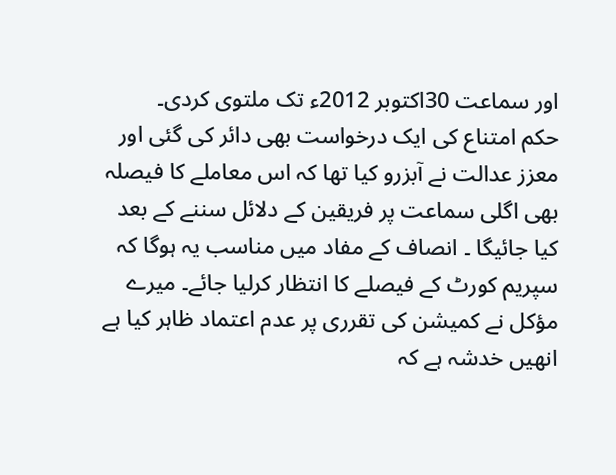اور سماعت 30اکتوبر 2012ء تک ملتوی کردی۔
حکم امتناع کی ایک درخواست بھی دائر کی گئی اور معزز عدالت نے آبزرو کیا تھا کہ اس معاملے کا فیصلہ بھی اگلی سماعت پر فریقین کے دلائل سننے کے بعد کیا جائیگا ۔ انصاف کے مفاد میں مناسب یہ ہوگا کہ سپریم کورٹ کے فیصلے کا انتظار کرلیا جائے۔ میرے مؤکل نے کمیشن کی تقرری پر عدم اعتماد ظاہر کیا ہے انھیں خدشہ ہے کہ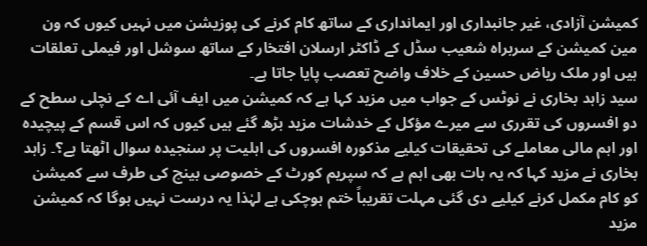کمیشن آزادی، غیر جانبداری اور ایمانداری کے ساتھ کام کرنے کی پوزیشن میں نہیں کیوں کہ ون مین کمیشن کے سربراہ شعیب سڈل کے ڈاکٹر ارسلان افتخار کے ساتھ سوشل اور فیملی تعلقات ہیں اور ملک ریاض حسین کے خلاف واضح تعصب پایا جاتا ہے۔
سید زاہد بخاری نے نوٹس کے جواب میں مزید کہا ہے کہ کمیشن میں ایف آئی اے کے نچلی سطح کے دو افسروں کی تقرری سے میرے مؤکل کے خدشات مزید بڑھ گئے ہیں کیوں کہ اس قسم کے پیچیدہ اور اہم مالی معاملے کی تحقیقات کیلیے مذکورہ افسروں کی اہلیت پر سنجیدہ سوال اٹھتا ہے؟۔ زاہد بخاری نے مزید کہا کہ یہ بات بھی اہم ہے کہ سپریم کورٹ کے خصوصی بینچ کی طرف سے کمیشن کو کام مکمل کرنے کیلیے دی گئی مہلت تقریباً ختم ہوچکی ہے لہٰذا یہ درست نہیں ہوگا کہ کمیشن مزید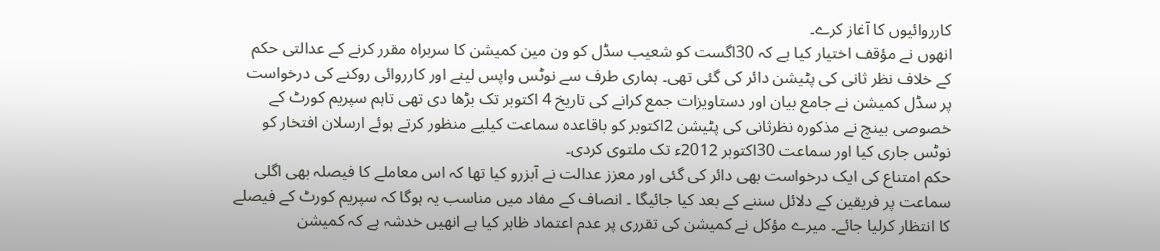کارروائیوں کا آغاز کرے۔
انھوں نے مؤقف اختیار کیا ہے کہ 30اگست کو شعیب سڈل کو ون مین کمیشن کا سربراہ مقرر کرنے کے عدالتی حکم کے خلاف نظر ثانی کی پٹیشن دائر کی گئی تھی۔ ہماری طرف سے نوٹس واپس لینے اور کارروائی روکنے کی درخواست پر سڈل کمیشن نے جامع بیان اور دستاویزات جمع کرانے کی تاریخ 4 اکتوبر تک بڑھا دی تھی تاہم سپریم کورٹ کے خصوصی بینچ نے مذکورہ نظرثانی کی پٹیشن 2اکتوبر کو باقاعدہ سماعت کیلیے منظور کرتے ہوئے ارسلان افتخار کو نوٹس جاری کیا اور سماعت 30اکتوبر 2012ء تک ملتوی کردی۔
حکم امتناع کی ایک درخواست بھی دائر کی گئی اور معزز عدالت نے آبزرو کیا تھا کہ اس معاملے کا فیصلہ بھی اگلی سماعت پر فریقین کے دلائل سننے کے بعد کیا جائیگا ۔ انصاف کے مفاد میں مناسب یہ ہوگا کہ سپریم کورٹ کے فیصلے کا انتظار کرلیا جائے۔ میرے مؤکل نے کمیشن کی تقرری پر عدم اعتماد ظاہر کیا ہے انھیں خدشہ ہے کہ کمیشن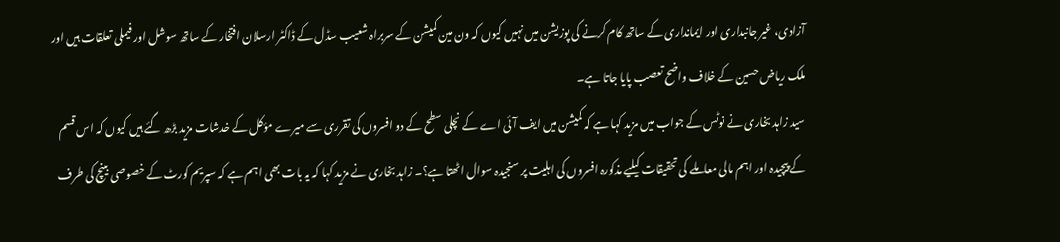آزادی، غیر جانبداری اور ایمانداری کے ساتھ کام کرنے کی پوزیشن میں نہیں کیوں کہ ون مین کمیشن کے سربراہ شعیب سڈل کے ڈاکٹر ارسلان افتخار کے ساتھ سوشل اور فیملی تعلقات ہیں اور ملک ریاض حسین کے خلاف واضح تعصب پایا جاتا ہے۔
سید زاہد بخاری نے نوٹس کے جواب میں مزید کہا ہے کہ کمیشن میں ایف آئی اے کے نچلی سطح کے دو افسروں کی تقرری سے میرے مؤکل کے خدشات مزید بڑھ گئے ہیں کیوں کہ اس قسم کے پیچیدہ اور اہم مالی معاملے کی تحقیقات کیلیے مذکورہ افسروں کی اہلیت پر سنجیدہ سوال اٹھتا ہے؟۔ زاہد بخاری نے مزید کہا کہ یہ بات بھی اہم ہے کہ سپریم کورٹ کے خصوصی بینچ کی طرف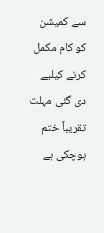سے کمیشن کو کام مکمل کرنے کیلیے دی گئی مہلت تقریباً ختم ہوچکی ہے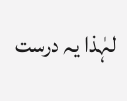لہٰذا یہ درست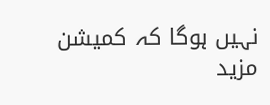نہیں ہوگا کہ کمیشن مزید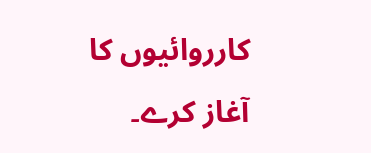کارروائیوں کا آغاز کرے۔